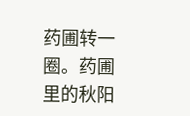药圃转一圈。药圃里的秋阳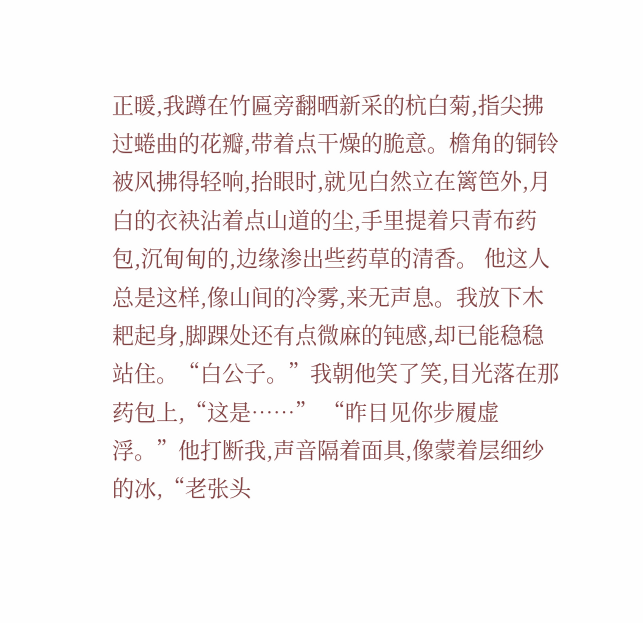正暖,我蹲在竹匾旁翻晒新采的杭白菊,指尖拂过蜷曲的花瓣,带着点干燥的脆意。檐角的铜铃被风拂得轻响,抬眼时,就见白然立在篱笆外,月白的衣袂沾着点山道的尘,手里提着只青布药包,沉甸甸的,边缘渗出些药草的清香。 他这人总是这样,像山间的冷雾,来无声息。我放下木耙起身,脚踝处还有点微麻的钝感,却已能稳稳站住。“白公子。”我朝他笑了笑,目光落在那药包上,“这是……” “昨日见你步履虚浮。”他打断我,声音隔着面具,像蒙着层细纱的冰,“老张头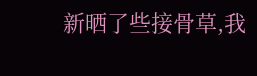新晒了些接骨草,我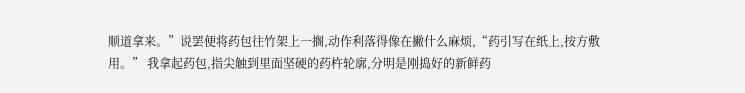顺道拿来。”说罢便将药包往竹架上一搁,动作利落得像在撇什么麻烦,“药引写在纸上,按方敷用。” 我拿起药包,指尖触到里面坚硬的药杵轮廓,分明是刚捣好的新鲜药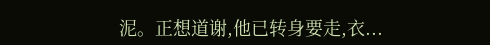泥。正想道谢,他已转身要走,衣...